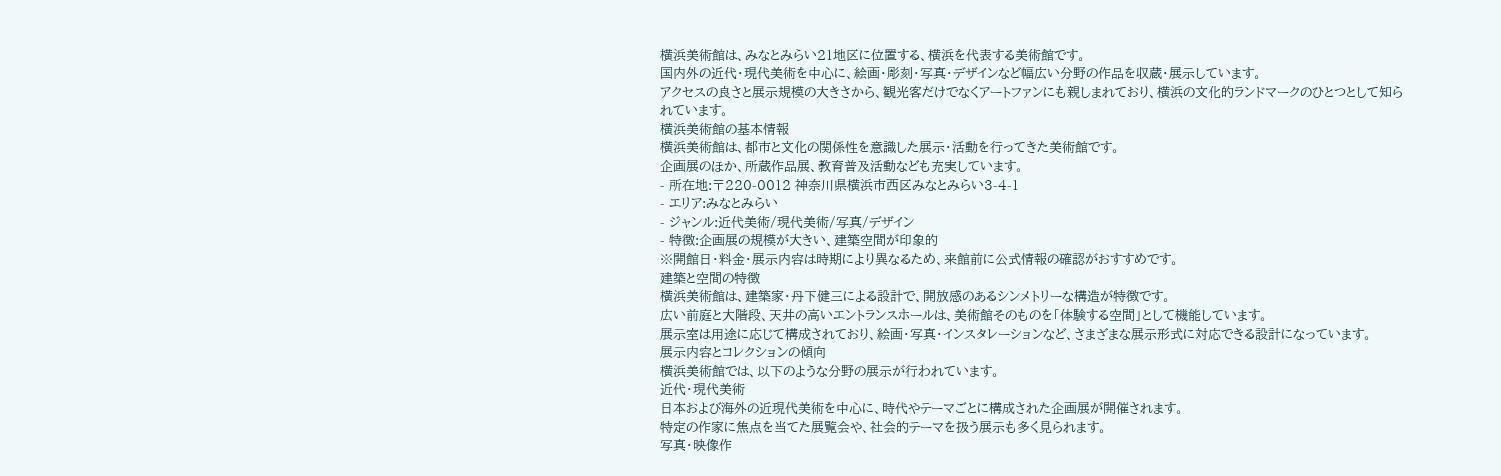横浜美術館は、みなとみらい21地区に位置する、横浜を代表する美術館です。
国内外の近代・現代美術を中心に、絵画・彫刻・写真・デザインなど幅広い分野の作品を収蔵・展示しています。
アクセスの良さと展示規模の大きさから、観光客だけでなくアートファンにも親しまれており、横浜の文化的ランドマークのひとつとして知られています。
横浜美術館の基本情報
横浜美術館は、都市と文化の関係性を意識した展示・活動を行ってきた美術館です。
企画展のほか、所蔵作品展、教育普及活動なども充実しています。
- 所在地:〒220-0012 神奈川県横浜市西区みなとみらい3-4-1
- エリア:みなとみらい
- ジャンル:近代美術/現代美術/写真/デザイン
- 特徴:企画展の規模が大きい、建築空間が印象的
※開館日・料金・展示内容は時期により異なるため、来館前に公式情報の確認がおすすめです。
建築と空間の特徴
横浜美術館は、建築家・丹下健三による設計で、開放感のあるシンメトリーな構造が特徴です。
広い前庭と大階段、天井の高いエントランスホールは、美術館そのものを「体験する空間」として機能しています。
展示室は用途に応じて構成されており、絵画・写真・インスタレーションなど、さまざまな展示形式に対応できる設計になっています。
展示内容とコレクションの傾向
横浜美術館では、以下のような分野の展示が行われています。
近代・現代美術
日本および海外の近現代美術を中心に、時代やテーマごとに構成された企画展が開催されます。
特定の作家に焦点を当てた展覧会や、社会的テーマを扱う展示も多く見られます。
写真・映像作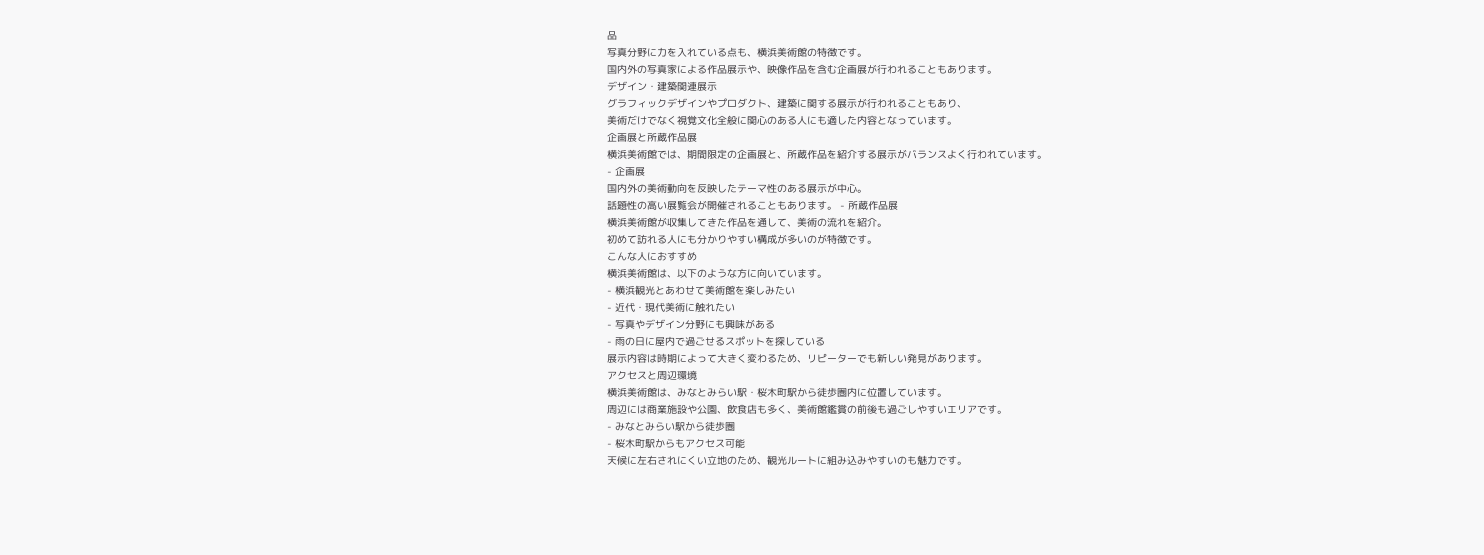品
写真分野に力を入れている点も、横浜美術館の特徴です。
国内外の写真家による作品展示や、映像作品を含む企画展が行われることもあります。
デザイン・建築関連展示
グラフィックデザインやプロダクト、建築に関する展示が行われることもあり、
美術だけでなく視覚文化全般に関心のある人にも適した内容となっています。
企画展と所蔵作品展
横浜美術館では、期間限定の企画展と、所蔵作品を紹介する展示がバランスよく行われています。
- 企画展
国内外の美術動向を反映したテーマ性のある展示が中心。
話題性の高い展覧会が開催されることもあります。 - 所蔵作品展
横浜美術館が収集してきた作品を通して、美術の流れを紹介。
初めて訪れる人にも分かりやすい構成が多いのが特徴です。
こんな人におすすめ
横浜美術館は、以下のような方に向いています。
- 横浜観光とあわせて美術館を楽しみたい
- 近代・現代美術に触れたい
- 写真やデザイン分野にも興味がある
- 雨の日に屋内で過ごせるスポットを探している
展示内容は時期によって大きく変わるため、リピーターでも新しい発見があります。
アクセスと周辺環境
横浜美術館は、みなとみらい駅・桜木町駅から徒歩圏内に位置しています。
周辺には商業施設や公園、飲食店も多く、美術館鑑賞の前後も過ごしやすいエリアです。
- みなとみらい駅から徒歩圏
- 桜木町駅からもアクセス可能
天候に左右されにくい立地のため、観光ルートに組み込みやすいのも魅力です。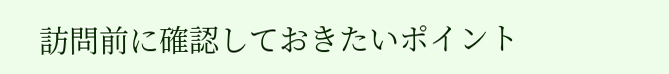訪問前に確認しておきたいポイント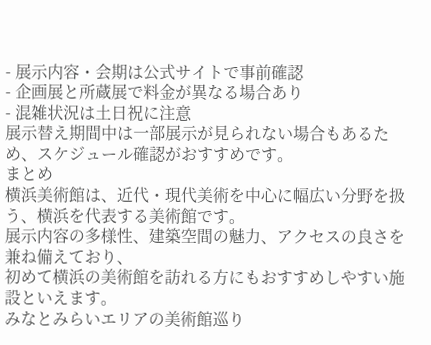- 展示内容・会期は公式サイトで事前確認
- 企画展と所蔵展で料金が異なる場合あり
- 混雑状況は土日祝に注意
展示替え期間中は一部展示が見られない場合もあるため、スケジュール確認がおすすめです。
まとめ
横浜美術館は、近代・現代美術を中心に幅広い分野を扱う、横浜を代表する美術館です。
展示内容の多様性、建築空間の魅力、アクセスの良さを兼ね備えており、
初めて横浜の美術館を訪れる方にもおすすめしやすい施設といえます。
みなとみらいエリアの美術館巡り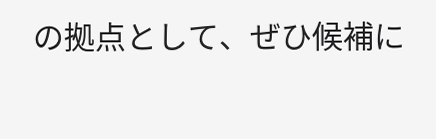の拠点として、ぜひ候補に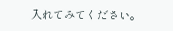入れてみてください。